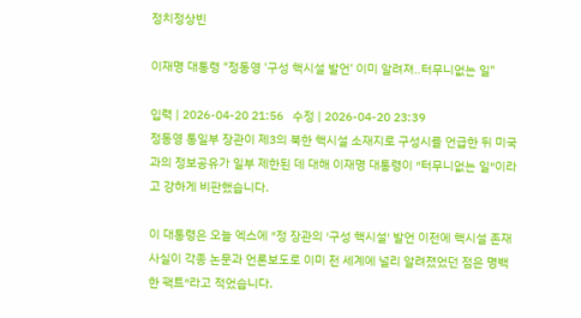정치정상빈

이재명 대통령 "정동영 '구성 핵시설 발언' 이미 알려져‥터무니없는 일"

입력 | 2026-04-20 21:56   수정 | 2026-04-20 23:39
정동영 통일부 장관이 제3의 북한 핵시설 소재지로 구성시를 언급한 뒤 미국과의 정보공유가 일부 제한된 데 대해 이재명 대통령이 ″터무니없는 일″이라고 강하게 비판했습니다.

이 대통령은 오늘 엑스에 ″정 장관의 ′구성 핵시설′ 발언 이전에 핵시설 존재사실이 각종 논문과 언론보도로 이미 전 세계에 널리 알려졌었던 점은 명백한 팩트″라고 적었습니다.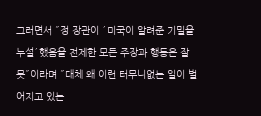그러면서 ″정 장관이 ′미국이 알려준 기밀을 누설′했음을 전제한 모든 주장과 행동은 잘못″이라며 ″대체 왜 이런 터무니없는 일이 벌어지고 있는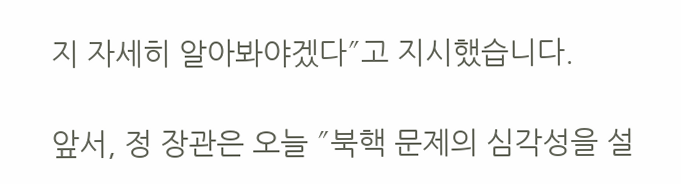지 자세히 알아봐야겠다″고 지시했습니다.

앞서, 정 장관은 오늘 ″북핵 문제의 심각성을 설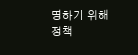명하기 위해 정책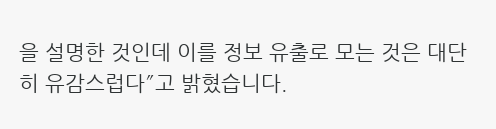을 설명한 것인데 이를 정보 유출로 모는 것은 대단히 유감스럽다″고 밝혔습니다.